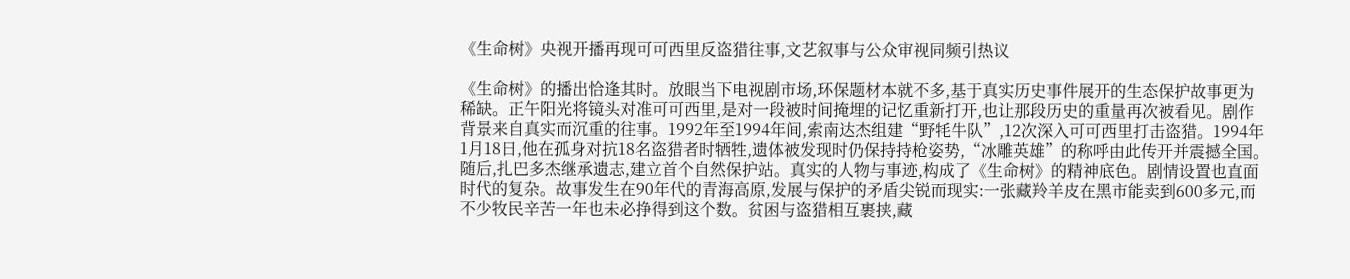《生命树》央视开播再现可可西里反盗猎往事,文艺叙事与公众审视同频引热议

《生命树》的播出恰逢其时。放眼当下电视剧市场,环保题材本就不多,基于真实历史事件展开的生态保护故事更为稀缺。正午阳光将镜头对准可可西里,是对一段被时间掩埋的记忆重新打开,也让那段历史的重量再次被看见。剧作背景来自真实而沉重的往事。1992年至1994年间,索南达杰组建“野牦牛队”,12次深入可可西里打击盗猎。1994年1月18日,他在孤身对抗18名盗猎者时牺牲,遗体被发现时仍保持持枪姿势,“冰雕英雄”的称呼由此传开并震撼全国。随后,扎巴多杰继承遗志,建立首个自然保护站。真实的人物与事迹,构成了《生命树》的精神底色。剧情设置也直面时代的复杂。故事发生在90年代的青海高原,发展与保护的矛盾尖锐而现实:一张藏羚羊皮在黑市能卖到600多元,而不少牧民辛苦一年也未必挣得到这个数。贫困与盗猎相互裹挟,藏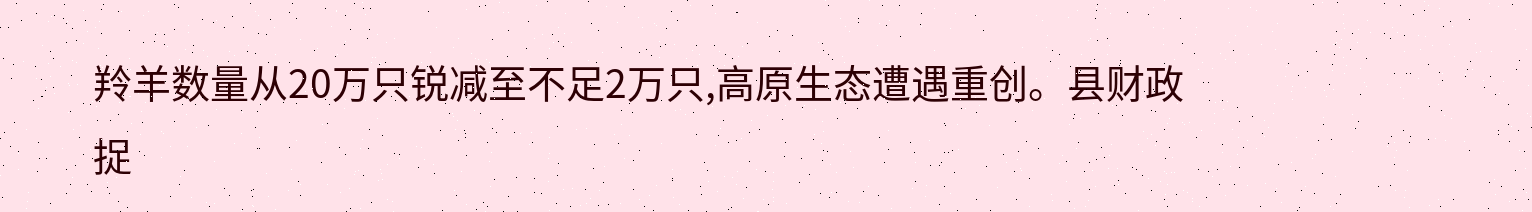羚羊数量从20万只锐减至不足2万只,高原生态遭遇重创。县财政捉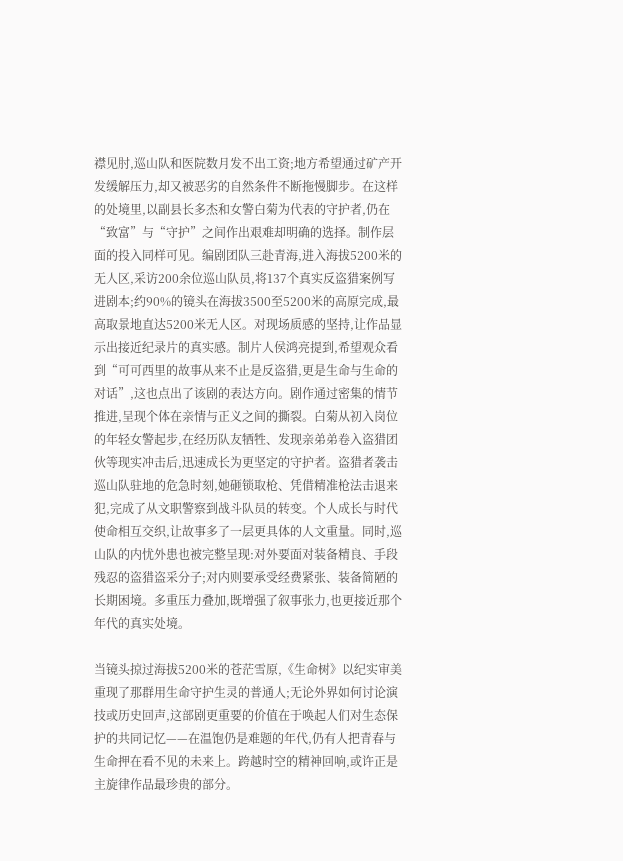襟见肘,巡山队和医院数月发不出工资;地方希望通过矿产开发缓解压力,却又被恶劣的自然条件不断拖慢脚步。在这样的处境里,以副县长多杰和女警白菊为代表的守护者,仍在“致富”与“守护”之间作出艰难却明确的选择。制作层面的投入同样可见。编剧团队三赴青海,进入海拔5200米的无人区,采访200余位巡山队员,将137个真实反盗猎案例写进剧本;约90%的镜头在海拔3500至5200米的高原完成,最高取景地直达5200米无人区。对现场质感的坚持,让作品显示出接近纪录片的真实感。制片人侯鸿亮提到,希望观众看到“可可西里的故事从来不止是反盗猎,更是生命与生命的对话”,这也点出了该剧的表达方向。剧作通过密集的情节推进,呈现个体在亲情与正义之间的撕裂。白菊从初入岗位的年轻女警起步,在经历队友牺牲、发现亲弟弟卷入盗猎团伙等现实冲击后,迅速成长为更坚定的守护者。盗猎者袭击巡山队驻地的危急时刻,她砸锁取枪、凭借精准枪法击退来犯,完成了从文职警察到战斗队员的转变。个人成长与时代使命相互交织,让故事多了一层更具体的人文重量。同时,巡山队的内忧外患也被完整呈现:对外要面对装备精良、手段残忍的盗猎盗采分子;对内则要承受经费紧张、装备简陋的长期困境。多重压力叠加,既增强了叙事张力,也更接近那个年代的真实处境。

当镜头掠过海拔5200米的苍茫雪原,《生命树》以纪实审美重现了那群用生命守护生灵的普通人;无论外界如何讨论演技或历史回声,这部剧更重要的价值在于唤起人们对生态保护的共同记忆——在温饱仍是难题的年代,仍有人把青春与生命押在看不见的未来上。跨越时空的精神回响,或许正是主旋律作品最珍贵的部分。